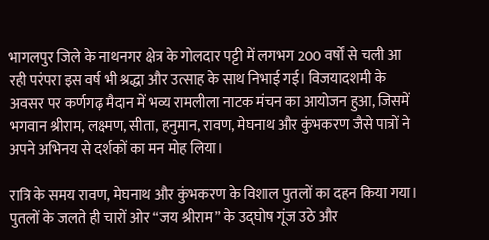भागलपुर जिले के नाथनगर क्षेत्र के गोलदार पट्टी में लगभग 200 वर्षों से चली आ रही परंपरा इस वर्ष भी श्रद्धा और उत्साह के साथ निभाई गई। विजयादशमी के अवसर पर कर्णगढ़ मैदान में भव्य रामलीला नाटक मंचन का आयोजन हुआ, जिसमें भगवान श्रीराम, लक्ष्मण, सीता, हनुमान, रावण, मेघनाथ और कुंभकरण जैसे पात्रों ने अपने अभिनय से दर्शकों का मन मोह लिया।

रात्रि के समय रावण, मेघनाथ और कुंभकरण के विशाल पुतलों का दहन किया गया। पुतलों के जलते ही चारों ओर “जय श्रीराम” के उद्घोष गूंज उठे और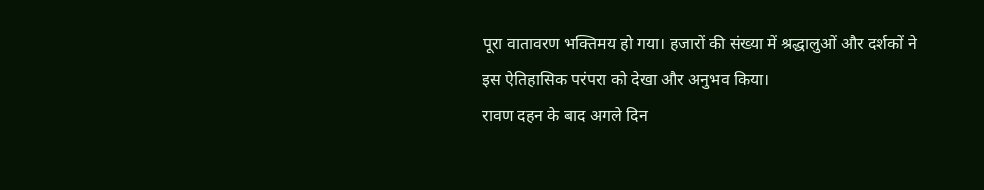पूरा वातावरण भक्तिमय हो गया। हजारों की संख्या में श्रद्धालुओं और दर्शकों ने इस ऐतिहासिक परंपरा को देखा और अनुभव किया।
रावण दहन के बाद अगले दिन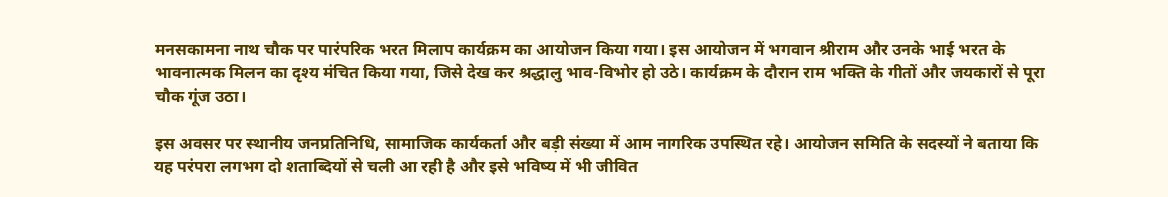मनसकामना नाथ चौक पर पारंपरिक भरत मिलाप कार्यक्रम का आयोजन किया गया। इस आयोजन में भगवान श्रीराम और उनके भाई भरत के भावनात्मक मिलन का दृश्य मंचित किया गया, जिसे देख कर श्रद्धालु भाव-विभोर हो उठे। कार्यक्रम के दौरान राम भक्ति के गीतों और जयकारों से पूरा चौक गूंज उठा।

इस अवसर पर स्थानीय जनप्रतिनिधि, सामाजिक कार्यकर्ता और बड़ी संख्या में आम नागरिक उपस्थित रहे। आयोजन समिति के सदस्यों ने बताया कि यह परंपरा लगभग दो शताब्दियों से चली आ रही है और इसे भविष्य में भी जीवित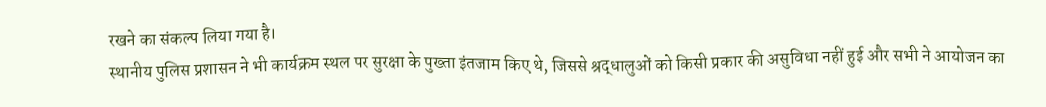रखने का संकल्प लिया गया है।
स्थानीय पुलिस प्रशासन ने भी कार्यक्रम स्थल पर सुरक्षा के पुख्ता इंतजाम किए थे, जिससे श्रद्धालुओं को किसी प्रकार की असुविधा नहीं हुई और सभी ने आयोजन का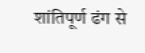शांतिपूर्ण ढंग से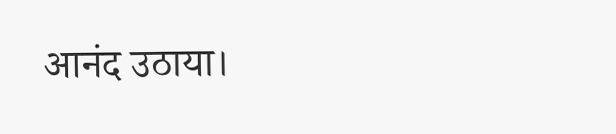आनंद उठाया।